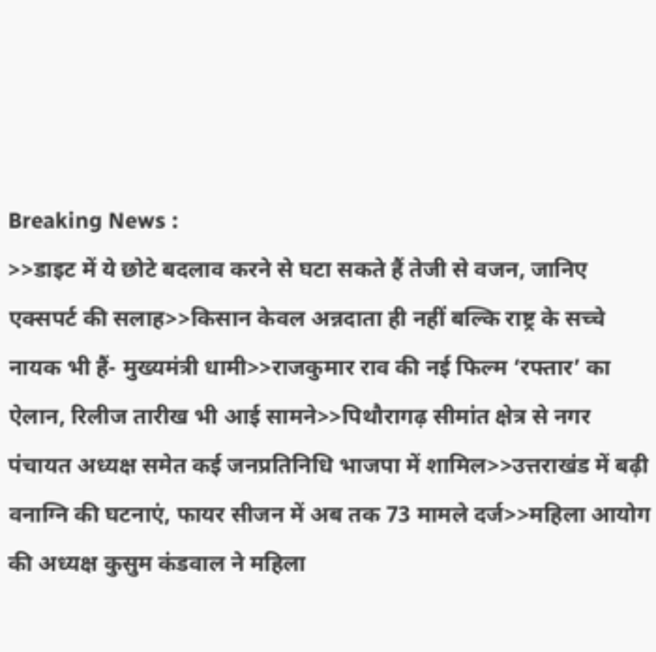Breaking News :
>>डाइट में ये छोटे बदलाव करने से घटा सकते हैं तेजी से वजन, जानिए एक्सपर्ट की सलाह>>किसान केवल अन्नदाता ही नहीं बल्कि राष्ट्र के सच्चे नायक भी हैं- मुख्यमंत्री धामी>>राजकुमार राव की नई फिल्म ‘रफ्तार’ का ऐलान, रिलीज तारीख भी आई सामने>>पिथौरागढ़ सीमांत क्षेत्र से नगर पंचायत अध्यक्ष समेत कई जनप्रतिनिधि भाजपा में शामिल>>उत्तराखंड में बढ़ी वनाग्नि की घटनाएं, फायर सीजन में अब तक 73 मामले दर्ज>>महिला आयोग की अध्यक्ष कुसुम कंडवाल ने महिला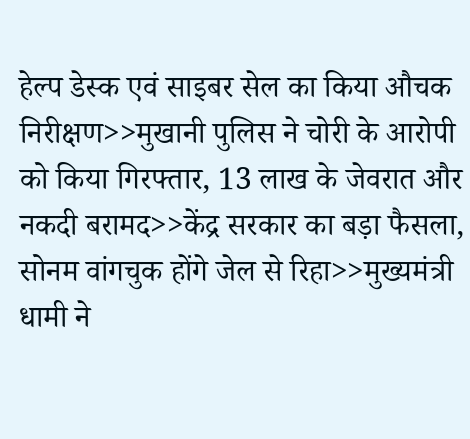हेल्प डेस्क एवं साइबर सेल का किया औचक निरीक्षण>>मुखानी पुलिस ने चोरी के आरोपी को किया गिरफ्तार, 13 लाख के जेवरात और नकदी बरामद>>केंद्र सरकार का बड़ा फैसला, सोनम वांगचुक होंगे जेल से रिहा>>मुख्यमंत्री धामी ने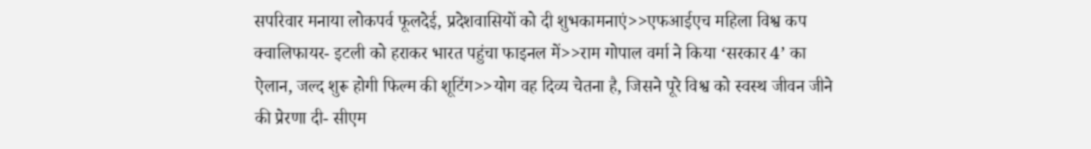सपरिवार मनाया लोकपर्व फूलदेई, प्रदेशवासियों को दी शुभकामनाएं>>एफआईएच महिला विश्व कप क्वालिफायर- इटली को हराकर भारत पहुंचा फाइनल में>>राम गोपाल वर्मा ने किया ‘सरकार 4’ का ऐलान, जल्द शुरू होगी फिल्म की शूटिंग>>योग वह दिव्य चेतना है, जिसने पूरे विश्व को स्वस्थ जीवन जीने की प्रेरणा दी- सीएम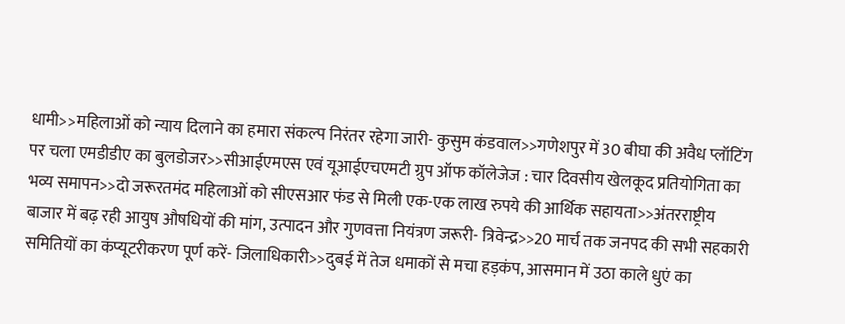धामी>>महिलाओं को न्याय दिलाने का हमारा संकल्प निरंतर रहेगा जारी- कुसुम कंडवाल>>गणेशपुर में 30 बीघा की अवैध प्लॉटिंग पर चला एमडीडीए का बुलडोजर>>सीआईएमएस एवं यूआईएचएमटी ग्रुप ऑफ कॉलेजेज : चार दिवसीय खेलकूद प्रतियोगिता का भव्य समापन>>दो जरूरतमंद महिलाओं को सीएसआर फंड से मिली एक-एक लाख रुपये की आर्थिक सहायता>>अंतरराष्ट्रीय बाजार में बढ़ रही आयुष औषधियों की मांग, उत्पादन और गुणवत्ता नियंत्रण जरूरी- त्रिवेन्द्र>>20 मार्च तक जनपद की सभी सहकारी समितियों का कंप्यूटरीकरण पूर्ण करें- जिलाधिकारी>>दुबई में तेज धमाकों से मचा हड़कंप, आसमान में उठा काले धुएं का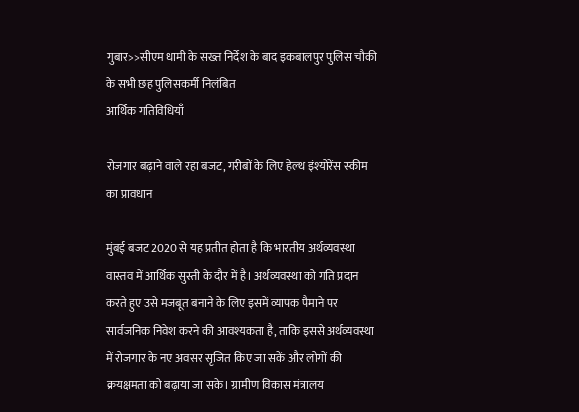गुबार>>सीएम धामी के सख्त निर्देश के बाद इकबालपुर पुलिस चौकी के सभी छह पुलिसकर्मी निलंबित
आर्थिक गतिविधियाँ

रोजगार बढ़ाने वाले रहा बजट, गरीबों के लिए हेल्‍थ इंश्‍योरेंस स्‍कीम का प्रावधान

मुंबई बजट 2020 से यह प्रतीत होता है कि भारतीय अर्थव्यवस्था वास्तव में आर्थिक सुस्ती के दौर में है। अर्थव्यवस्था को गति प्रदान करते हुए उसे मजबूत बनाने के लिए इसमें व्यापक पैमाने पर सार्वजनिक निवेश करने की आवश्यकता है, ताकि इससे अर्थव्यवस्था में रोजगार के नए अवसर सृजित किए जा सकें और लोगों की क्रयक्षमता को बढ़ाया जा सके। ग्रामीण विकास मंत्रालय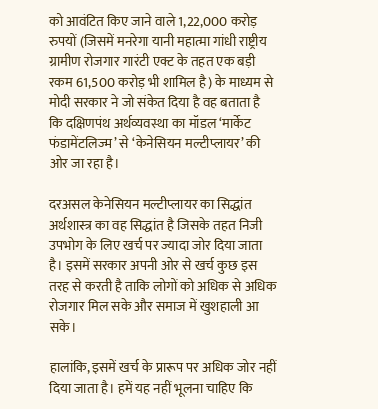को आवंटित किए जाने वाले 1,22,000 करोड़ रुपयों (जिसमें मनरेगा यानी महात्मा गांधी राष्ट्रीय ग्रामीण रोजगार गारंटी एक्ट के तहत एक बड़ी रकम 61,500 करोड़ भी शामिल है) के माध्यम से मोदी सरकार ने जो संकेत दिया है वह बताता है कि दक्षिणपंथ अर्थव्यवस्था का मॉडल ‘मार्केट फंडामेंटलिज्म’ से ‘केनेसियन मल्टीप्लायर’ की ओर जा रहा है।

दरअसल केनेसियन मल्टीप्लायर का सिद्धांत अर्थशास्त्र का वह सिद्धांत है जिसके तहत निजी उपभोग के लिए खर्च पर ज्यादा जोर दिया जाता है। इसमें सरकार अपनी ओर से खर्च कुछ इस तरह से करती है ताकि लोगों को अधिक से अधिक रोजगार मिल सके और समाज में खुशहाली आ सके।

हालांकि, इसमें खर्च के प्रारूप पर अधिक जोर नहीं दिया जाता है। हमें यह नहीं भूलना चाहिए कि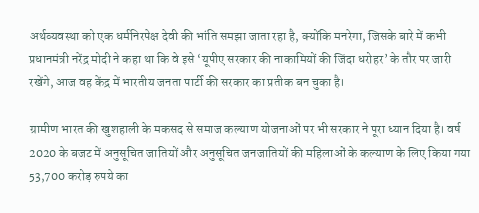अर्थव्यवस्था को एक धर्मनिरपेक्ष देवी की भांति समझा जाता रहा है, क्योंकि मनरेगा, जिसके बारे में कभी प्रधानमंत्री नरेंद्र मोदी ने कहा था कि वे इसे ‘यूपीए सरकार की नाकामियों की जिंदा धरोहर’ के तौर पर जारी रखेंगे, आज वह केंद्र में भारतीय जनता पार्टी की सरकार का प्रतीक बन चुका है।

ग्रामीण भारत की खुशहाली के मकसद से समाज कल्याण योजनाओं पर भी सरकार ने पूरा ध्यान दिया है। वर्ष 2020 के बजट में अनुसूचित जातियों और अनुसूचित जनजातियों की महिलाओं के कल्याण के लिए किया गया 53,700 करोड़ रुपये का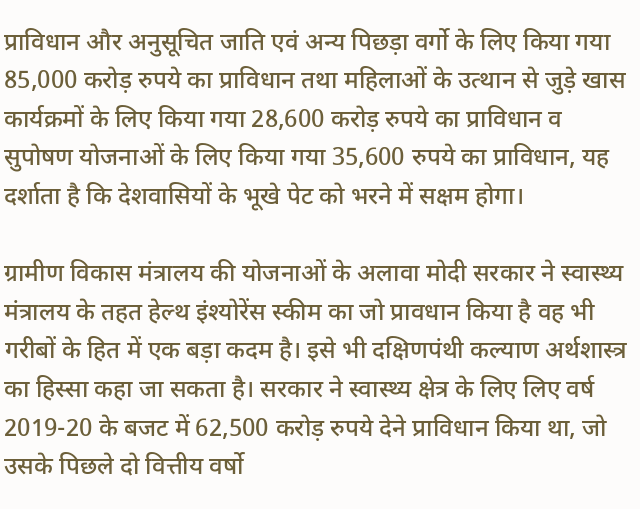प्राविधान और अनुसूचित जाति एवं अन्य पिछड़ा वर्गो के लिए किया गया 85,000 करोड़ रुपये का प्राविधान तथा महिलाओं के उत्थान से जुड़े खास कार्यक्रमों के लिए किया गया 28,600 करोड़ रुपये का प्राविधान व सुपोषण योजनाओं के लिए किया गया 35,600 रुपये का प्राविधान, यह दर्शाता है कि देशवासियों के भूखे पेट को भरने में सक्षम होगा।

ग्रामीण विकास मंत्रालय की योजनाओं के अलावा मोदी सरकार ने स्वास्थ्य मंत्रालय के तहत हेल्थ इंश्योरेंस स्कीम का जो प्रावधान किया है वह भी गरीबों के हित में एक बड़ा कदम है। इसे भी दक्षिणपंथी कल्याण अर्थशास्त्र का हिस्सा कहा जा सकता है। सरकार ने स्वास्थ्य क्षेत्र के लिए लिए वर्ष 2019-20 के बजट में 62,500 करोड़ रुपये देने प्राविधान किया था, जो उसके पिछले दो वित्तीय वर्षो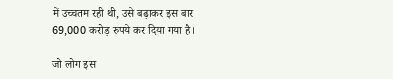में उच्चतम रही थी, उसे बढ़ाकर इस बार 69,000 करोड़ रुपये कर दिया गया है।

जो लोग इस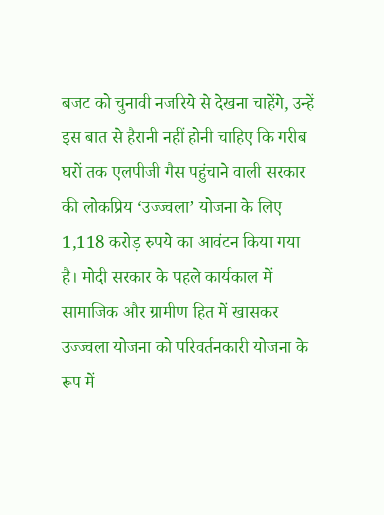बजट को चुनावी नजरिये से देखना चाहेंगे, उन्हें इस बात से हैरानी नहीं होनी चाहिए कि गरीब घरों तक एलपीजी गैस पहुंचाने वाली सरकार की लोकप्रिय ‘उज्ज्वला’ योजना के लिए 1,118 करोड़ रुपये का आवंटन किया गया है। मोदी सरकार के पहले कार्यकाल में सामाजिक और ग्रामीण हित में खासकर उज्ज्वला योजना को परिवर्तनकारी योजना के रूप में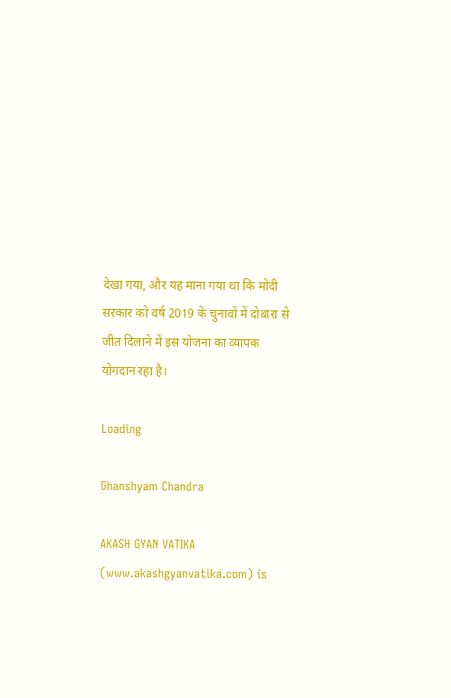देखा गया, और यह माना गया था कि मोदी सरकार को वर्ष 2019 के चुनावों में दोबारा से जीत दिलाने में इस योजना का व्यापक योगदान रहा है।

Loading

Ghanshyam Chandra

AKASH GYAN VATIKA (www.akashgyanvatika.com) is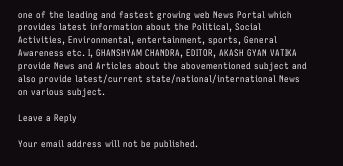one of the leading and fastest growing web News Portal which provides latest information about the Political, Social Activities, Environmental, entertainment, sports, General Awareness etc. I, GHANSHYAM CHANDRA, EDITOR, AKASH GYAN VATIKA provide News and Articles about the abovementioned subject and also provide latest/current state/national/international News on various subject.

Leave a Reply

Your email address will not be published.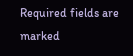Required fields are marked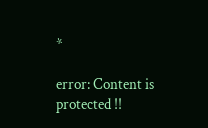*

error: Content is protected !!